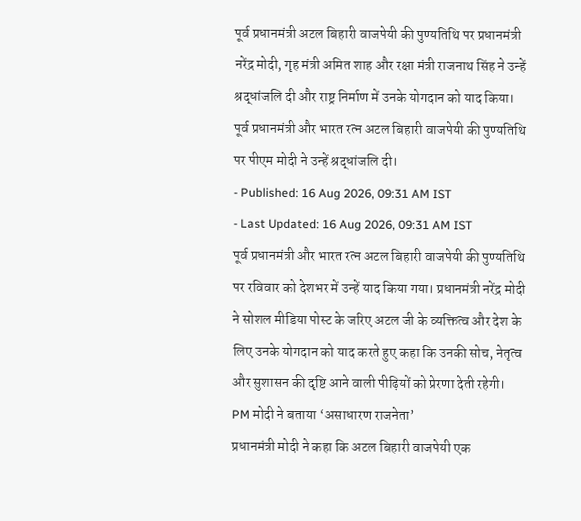पूर्व प्रधानमंत्री अटल बिहारी वाजपेयी की पुण्यतिथि पर प्रधानमंत्री नरेंद्र मोदी, गृह मंत्री अमित शाह और रक्षा मंत्री राजनाथ सिंह ने उन्हें श्रद्धांजलि दी और राष्ट्र निर्माण में उनके योगदान को याद किया।
पूर्व प्रधानमंत्री और भारत रत्न अटल बिहारी वाजपेयी की पुण्यतिथि पर पीएम मोदी ने उन्हें श्रद्धांजलि दी।
- Published: 16 Aug 2026, 09:31 AM IST
- Last Updated: 16 Aug 2026, 09:31 AM IST
पूर्व प्रधानमंत्री और भारत रत्न अटल बिहारी वाजपेयी की पुण्यतिथि पर रविवार को देशभर में उन्हें याद किया गया। प्रधानमंत्री नरेंद्र मोदी ने सोशल मीडिया पोस्ट के जरिए अटल जी के व्यक्तित्व और देश के लिए उनके योगदान को याद करते हुए कहा कि उनकी सोच, नेतृत्व और सुशासन की दृष्टि आने वाली पीढ़ियों को प्रेरणा देती रहेगी।
PM मोदी ने बताया ‘असाधारण राजनेता’
प्रधानमंत्री मोदी ने कहा कि अटल बिहारी वाजपेयी एक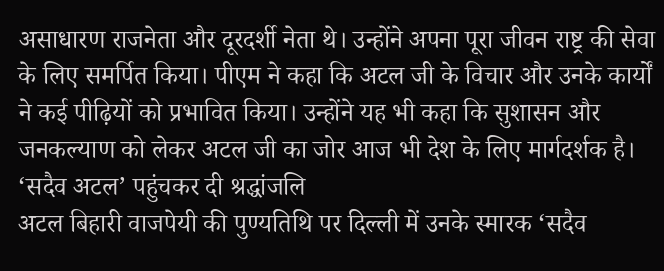असाधारण राजनेता और दूरदर्शी नेता थे। उन्होंने अपना पूरा जीवन राष्ट्र की सेवा के लिए समर्पित किया। पीएम ने कहा कि अटल जी के विचार और उनके कार्यों ने कई पीढ़ियों को प्रभावित किया। उन्होंने यह भी कहा कि सुशासन और जनकल्याण को लेकर अटल जी का जोर आज भी देश के लिए मार्गदर्शक है।
‘सदैव अटल’ पहुंचकर दी श्रद्धांजलि
अटल बिहारी वाजपेयी की पुण्यतिथि पर दिल्ली में उनके स्मारक ‘सदैव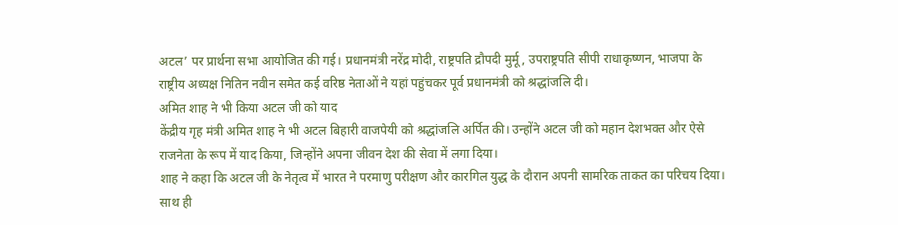अटल’ पर प्रार्थना सभा आयोजित की गई। प्रधानमंत्री नरेंद्र मोदी, राष्ट्रपति द्रौपदी मुर्मू, उपराष्ट्रपति सीपी राधाकृष्णन, भाजपा के राष्ट्रीय अध्यक्ष नितिन नवीन समेत कई वरिष्ठ नेताओं ने यहां पहुंचकर पूर्व प्रधानमंत्री को श्रद्धांजलि दी।
अमित शाह ने भी किया अटल जी को याद
केंद्रीय गृह मंत्री अमित शाह ने भी अटल बिहारी वाजपेयी को श्रद्धांजलि अर्पित की। उन्होंने अटल जी को महान देशभक्त और ऐसे राजनेता के रूप में याद किया, जिन्होंने अपना जीवन देश की सेवा में लगा दिया।
शाह ने कहा कि अटल जी के नेतृत्व में भारत ने परमाणु परीक्षण और कारगिल युद्ध के दौरान अपनी सामरिक ताकत का परिचय दिया। साथ ही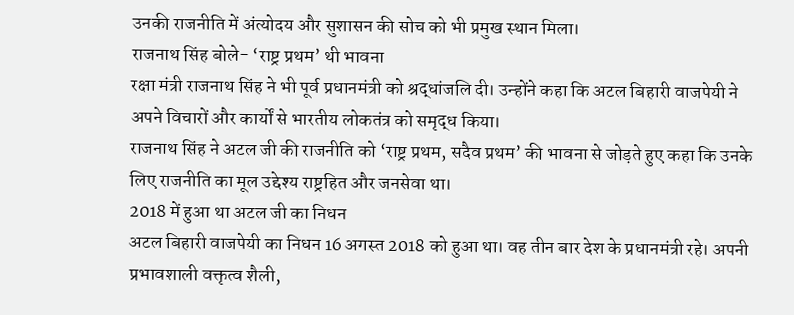उनकी राजनीति में अंत्योदय और सुशासन की सोच को भी प्रमुख स्थान मिला।
राजनाथ सिंह बोले- ‘राष्ट्र प्रथम’ थी भावना
रक्षा मंत्री राजनाथ सिंह ने भी पूर्व प्रधानमंत्री को श्रद्धांजलि दी। उन्होंने कहा कि अटल बिहारी वाजपेयी ने अपने विचारों और कार्यों से भारतीय लोकतंत्र को समृद्ध किया।
राजनाथ सिंह ने अटल जी की राजनीति को ‘राष्ट्र प्रथम, सदैव प्रथम’ की भावना से जोड़ते हुए कहा कि उनके लिए राजनीति का मूल उद्देश्य राष्ट्रहित और जनसेवा था।
2018 में हुआ था अटल जी का निधन
अटल बिहारी वाजपेयी का निधन 16 अगस्त 2018 को हुआ था। वह तीन बार देश के प्रधानमंत्री रहे। अपनी प्रभावशाली वक्तृत्व शैली,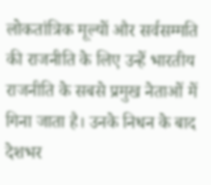लोकतांत्रिक मूल्यों और सर्वसम्मति की राजनीति के लिए उन्हें भारतीय राजनीति के सबसे प्रमुख नेताओं में गिना जाता है। उनके निधन के बाद देशभर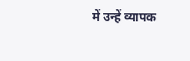में उन्हें व्यापक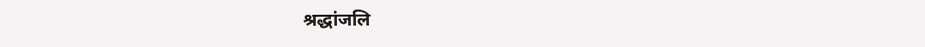श्रद्धांजलि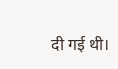दी गई थी।